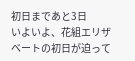初日まであと3日
いよいよ、花組エリザベートの初日が迫って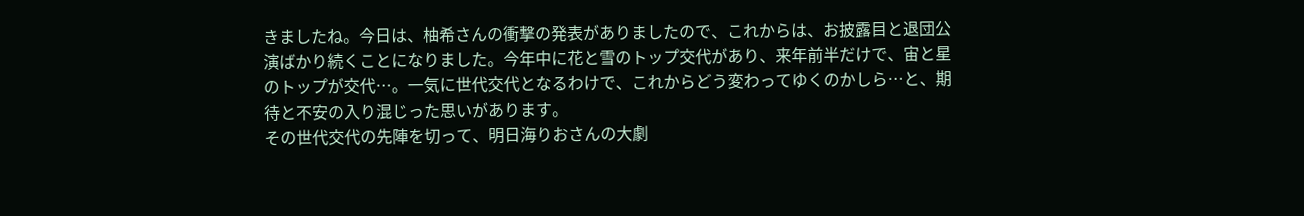きましたね。今日は、柚希さんの衝撃の発表がありましたので、これからは、お披露目と退団公演ばかり続くことになりました。今年中に花と雪のトップ交代があり、来年前半だけで、宙と星のトップが交代…。一気に世代交代となるわけで、これからどう変わってゆくのかしら…と、期待と不安の入り混じった思いがあります。
その世代交代の先陣を切って、明日海りおさんの大劇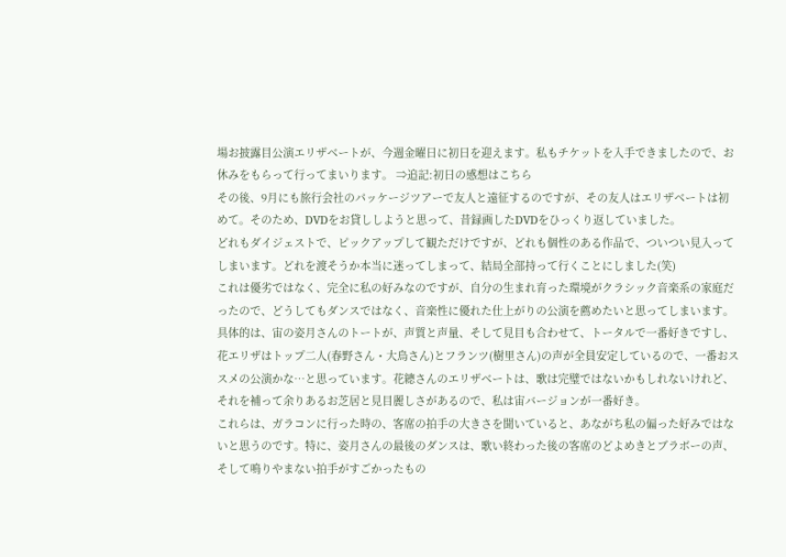場お披露目公演エリザベートが、今週金曜日に初日を迎えます。私もチケットを入手できましたので、お休みをもらって行ってまいります。 ⇒追記:初日の感想はこちら
その後、9月にも旅行会社のパッケージツアーで友人と遠征するのですが、その友人はエリザベートは初めて。そのため、DVDをお貸ししようと思って、昔録画したDVDをひっくり返していました。
どれもダイジェストで、ピックアップして観ただけですが、どれも個性のある作品で、ついつい見入ってしまいます。どれを渡そうか本当に迷ってしまって、結局全部持って行くことにしました(笑)
これは優劣ではなく、完全に私の好みなのですが、自分の生まれ育った環境がクラシック音楽系の家庭だったので、どうしてもダンスではなく、音楽性に優れた仕上がりの公演を薦めたいと思ってしまいます。具体的は、宙の姿月さんのトートが、声質と声量、そして見目も合わせて、トータルで一番好きですし、花エリザはトップ二人(春野さん・大鳥さん)とフランツ(樹里さん)の声が全員安定しているので、一番おススメの公演かな…と思っています。花總さんのエリザベートは、歌は完璧ではないかもしれないけれど、それを補って余りあるお芝居と見目麗しさがあるので、私は宙バージョンが一番好き。
これらは、ガラコンに行った時の、客席の拍手の大きさを聞いていると、あながち私の偏った好みではないと思うのです。特に、姿月さんの最後のダンスは、歌い終わった後の客席のどよめきとブラボーの声、そして鳴りやまない拍手がすごかったもの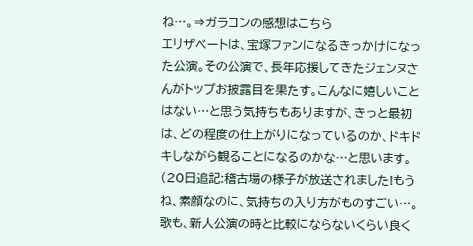ね…。⇒ガラコンの感想はこちら
エリザベートは、宝塚ファンになるきっかけになった公演。その公演で、長年応援してきたジェンヌさんがトップお披露目を果たす。こんなに嬉しいことはない…と思う気持ちもありますが、きっと最初は、どの程度の仕上がりになっているのか、ドキドキしながら観ることになるのかな…と思います。 (20日追記:稽古場の様子が放送されました!もうね、素顔なのに、気持ちの入り方がものすごい…。歌も、新人公演の時と比較にならないくらい良く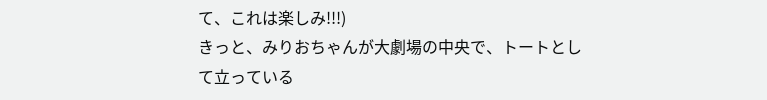て、これは楽しみ!!!)
きっと、みりおちゃんが大劇場の中央で、トートとして立っている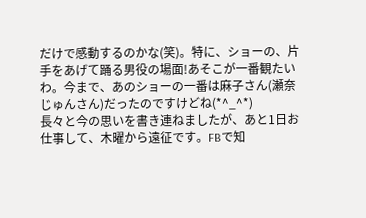だけで感動するのかな(笑)。特に、ショーの、片手をあげて踊る男役の場面!あそこが一番観たいわ。今まで、あのショーの一番は麻子さん(瀬奈じゅんさん)だったのですけどね(*^_^*)
長々と今の思いを書き連ねましたが、あと1日お仕事して、木曜から遠征です。FBで知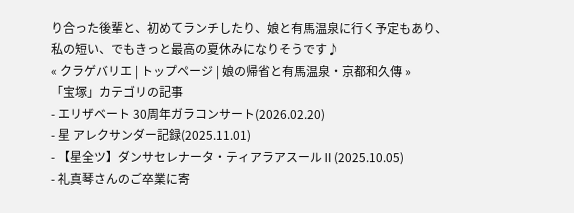り合った後輩と、初めてランチしたり、娘と有馬温泉に行く予定もあり、私の短い、でもきっと最高の夏休みになりそうです♪
« クラゲバリエ | トップページ | 娘の帰省と有馬温泉・京都和久傳 »
「宝塚」カテゴリの記事
- エリザベート 30周年ガラコンサート(2026.02.20)
- 星 アレクサンダー記録(2025.11.01)
- 【星全ツ】ダンサセレナータ・ティアラアスールⅡ(2025.10.05)
- 礼真琴さんのご卒業に寄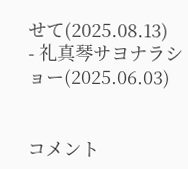せて(2025.08.13)
- 礼真琴サヨナラショー(2025.06.03)


コメント